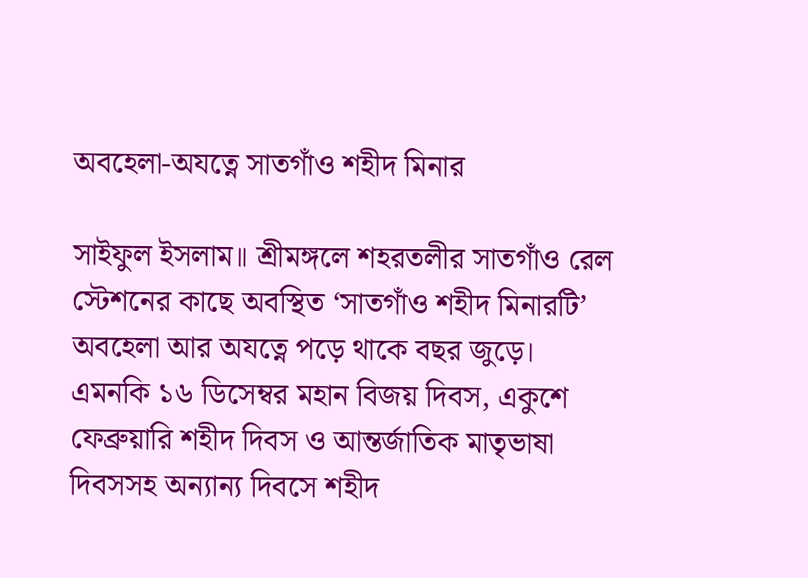অবহেলা-অযত্নে সাতগাঁও শহীদ মিনার

সাইফুল ইসলাম॥ শ্রীমঙ্গলে শহরতলীর সাতগাঁও রেল স্টেশনের কাছে অবস্থিত ‘সাতগাঁও শহীদ মিনারটি’ অবহেলা আর অযত্নে পড়ে থাকে বছর জুড়ে।
এমনকি ১৬ ডিসেম্বর মহান বিজয় দিবস, একুশে ফেব্রুয়ারি শহীদ দিবস ও আন্তর্জাতিক মাতৃভাষা দিবসসহ অন্যান্য দিবসে শহীদ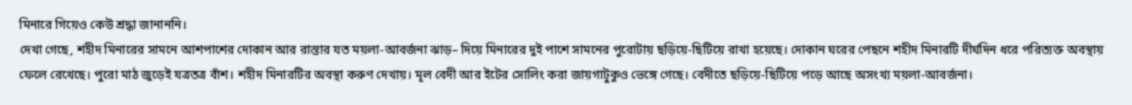মিনারে গিয়েও কেউ শ্রদ্ধা জানাননি।
দেখা গেছে, শহীদ মিনারের সামনে আশপাশের দোকান আর রাস্তার যত ময়লা-আবর্জনা ঝাড়– দিয়ে মিনারের দুই পাশে সামনের পুরোটায় ছড়িয়ে-ছিটিয়ে রাখা হয়েছে। দোকান ঘরের পেছনে শহীদ মিনারটি দীর্ঘদিন ধরে পরিত্যক্ত অবস্থায় ফেলে রেখেছে। পুরো মাঠ জুড়েই যত্রতত্র বাঁশ। শহীদ মিনারটির অবস্থা করুণ দেখায়। মূল বেদী আর ইটের সোলিং করা জায়গাটুকুও ভেঙ্গে গেছে। বেদীতে ছড়িয়ে-ছিটিয়ে পড়ে আছে অসংখ্য ময়লা-আবর্জনা।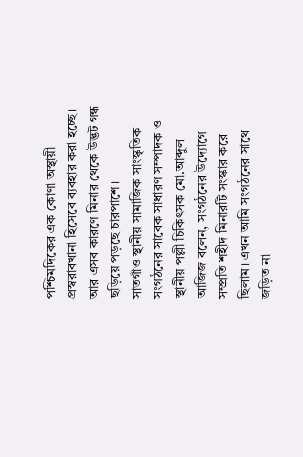পশ্চিমদিকের এক কোণা অস্থায়ী প্রস্বরাবখানা হিসেবে ব্যবহার করা হচ্ছে। আর এসব কারণে মিনার থেকে উদ্ভট গন্ধ ছড়িয়ে পড়ছে চারপাশে।
সাতগাঁও স্থানীয় সামাজিক সাংস্কৃতিক সংগঠনের সাবেক সাধারণ সম্পাদক ও স্থানীয় পল্লী চিকিৎসক মো.আব্দুল আজিজ বলেন, সংগঠনের উদ্যোগে সম্প্রতি শহীদ মিনারটি সংস্কার করে ছিলাম। এখন আমি সংগঠনের সাথে জড়িত না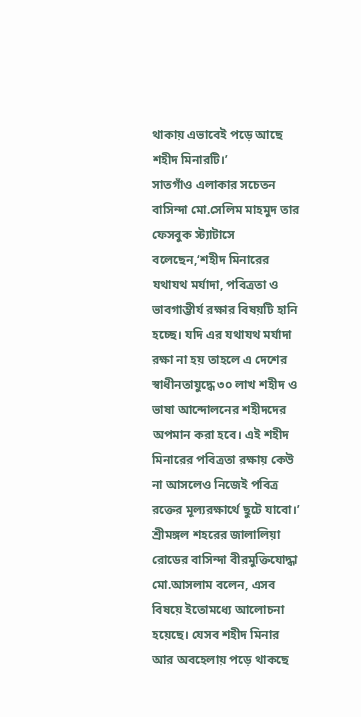থাকায় এভাবেই পড়ে আছে শহীদ মিনারটি।’
সাতগাঁও এলাকার সচেতন বাসিন্দা মো.সেলিম মাহমুদ তার ফেসবুক স্ট্যাটাসে বলেছেন,‘শহীদ মিনারের যথাযথ মর্যাদা, পবিত্রতা ও ভাবগাম্ভীর্য রক্ষার বিষয়টি হানি হচ্ছে। যদি এর যথাযথ মর্যাদা রক্ষা না হয় তাহলে এ দেশের স্বাধীনতাযুদ্ধে ৩০ লাখ শহীদ ও ভাষা আন্দোলনের শহীদদের অপমান করা হবে। এই শহীদ মিনারের পবিত্রতা রক্ষায় কেউ না আসলেও নিজেই পবিত্র রক্তের মূল্যরক্ষার্থে ছুটে যাবো।’
শ্রীমঙ্গল শহরের জালালিয়া রোডের বাসিন্দা বীরমুক্তিযোদ্ধা মো.আসলাম বলেন, এসব বিষয়ে ইতোমধ্যে আলোচনা হয়েছে। যেসব শহীদ মিনার আর অবহেলায় পড়ে থাকছে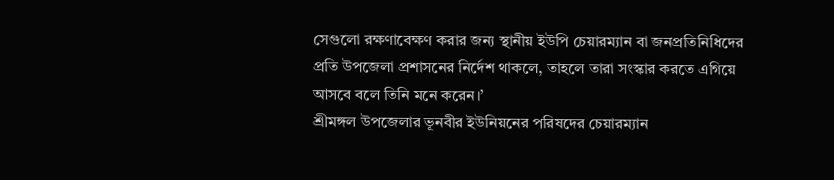সেগুলো রক্ষণাবেক্ষণ করার জন্য স্থানীয় ইউপি চেয়ারম্যান বা জনপ্রতিনিধিদের প্রতি উপজেলা প্রশাসনের নির্দেশ থাকলে, তাহলে তারা সংস্কার করতে এগিয়ে আসবে বলে তিনি মনে করেন।’
শ্রীমঙ্গল উপজেলার ভূনবীর ইউনিয়নের পরিষদের চেয়ারম্যান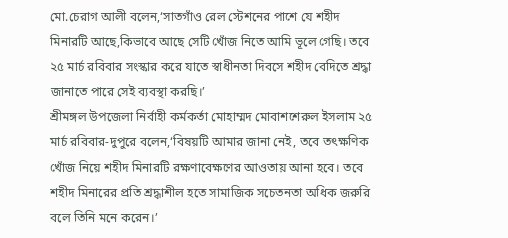মো.চেরাগ আলী বলেন,‘সাতগাঁও রেল স্টেশনের পাশে যে শহীদ মিনারটি আছে,কিভাবে আছে সেটি খোঁজ নিতে আমি ভূলে গেছি। তবে ২৫ মার্চ রবিবার সংস্কার করে যাতে স্বাধীনতা দিবসে শহীদ বেদিতে শ্রদ্ধা জানাতে পারে সেই ব্যবস্থা করছি।’
শ্রীমঙ্গল উপজেলা নির্বাহী কর্মকর্তা মোহাম্মদ মোবাশশেরুল ইসলাম ২৫ মার্চ রবিবার-দুপুরে বলেন,‘বিষয়টি আমার জানা নেই, তবে তৎক্ষণিক খোঁজ নিয়ে শহীদ মিনারটি রক্ষণাবেক্ষণের আওতায় আনা হবে। তবে শহীদ মিনারের প্রতি শ্রদ্ধাশীল হতে সামাজিক সচেতনতা অধিক জরুরি বলে তিনি মনে করেন।’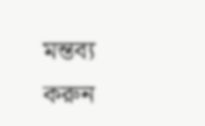মন্তব্য করুন